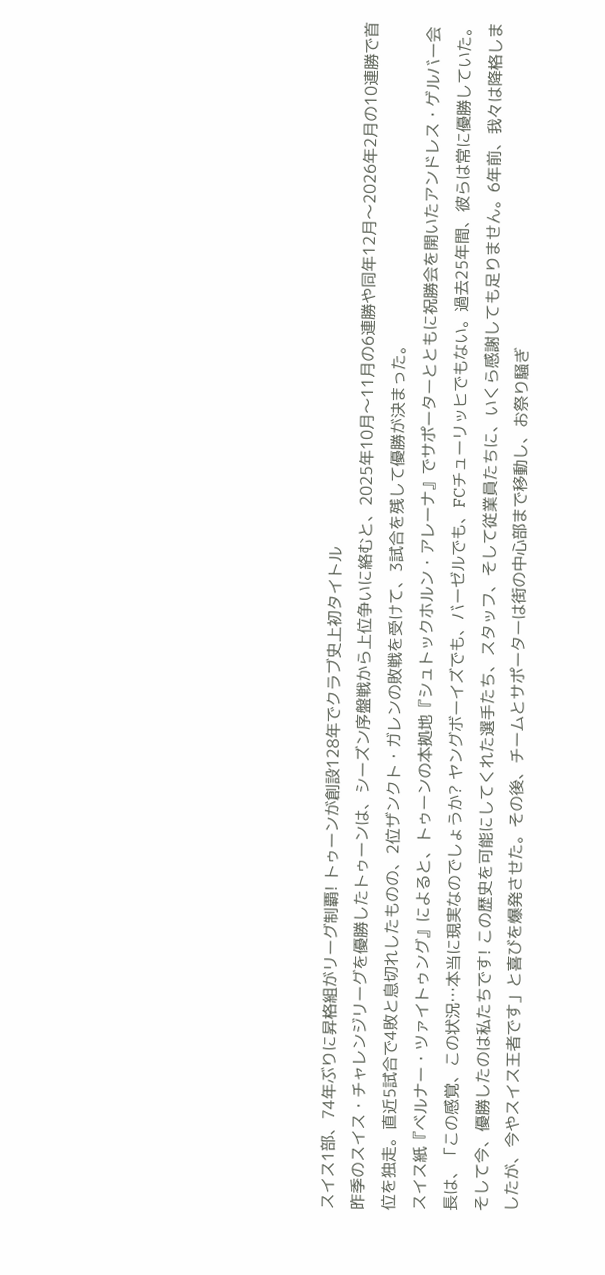スイス1部、74年ぶりに昇格組がリーグ制覇! トゥーンが創設128年でクラブ史上初タイトル
昨季のスイス・チャレンジリーグを優勝したトゥーンは、シーズン序盤戦から上位争いに絡むと、2025年10月〜11月の6連勝や同年12月〜2026年2月の10連勝で首位を独走。直近5試合で4敗と息切れしたものの、2位ザンクト・ガレンの敗戦を受けて、3試合を残して優勝が決まった。
スイス紙『ベルナー・ツァイトゥング』によると、トゥーンの本拠地『シュトックホルン・アレーナ』でサポーターとともに祝勝会を開いたアンドレス・ゲルバー会長は、「この感覚、この状況…本当に現実なのでしょうか? ヤングボーイズでも、バーゼルでも、FCチューリッヒでもない。過去25年間、彼らは常に優勝していた。そして今、優勝したのは私たちです! この歴史を可能にしてくれた選手たち、スタッフ、そして従業員たちに、いくら感謝しても足りません。6年前、我々は降格しましたが、今やスイス王者です」と喜びを爆発させた。その後、チームとサポーターは街の中心部まで移動し、お祭り騒ぎ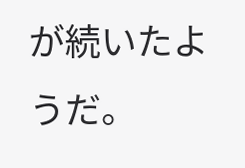が続いたようだ。